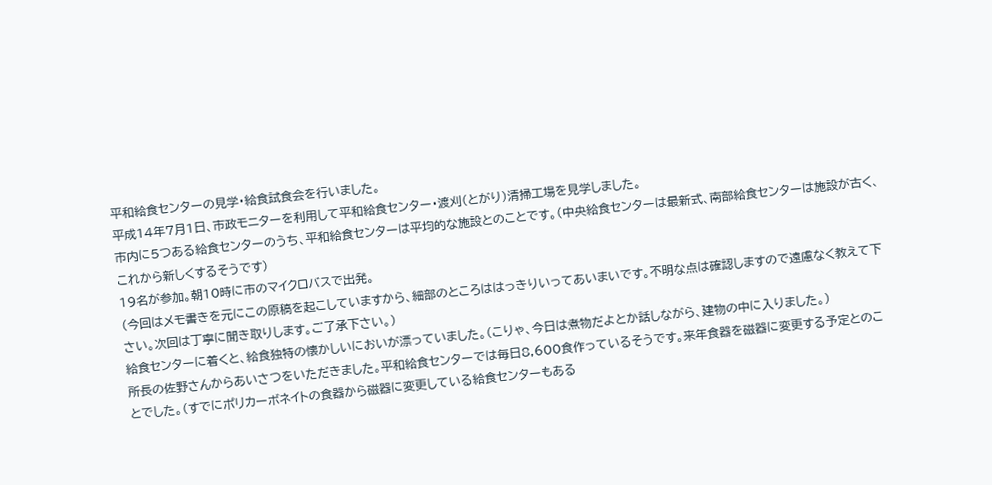平和給食センターの見学・給食試食会を行いました。
平成14年7月1日、市政モニターを利用して平和給食センター・渡刈(とがり)清掃工場を見学しました。
市内に5つある給食センターのうち、平和給食センターは平均的な施設とのことです。(中央給食センターは最新式、南部給食センターは施設が古く、これから新しくするそうです)
19名が参加。朝10時に市のマイクロバスで出発。
(今回はメモ書きを元にこの原稿を起こしていますから、細部のところははっきりいってあいまいです。不明な点は確認しますので遠慮なく教えて下さい。次回は丁寧に聞き取りします。ご了承下さい。)
給食センターに着くと、給食独特の懐かしいにおいが漂っていました。(こりゃ、今日は煮物だよとか話しながら、建物の中に入りました。)
所長の佐野さんからあいさつをいただきました。平和給食センターでは毎日8,600食作っているそうです。来年食器を磁器に変更する予定とのことでした。(すでにポリカーボネイトの食器から磁器に変更している給食センターもある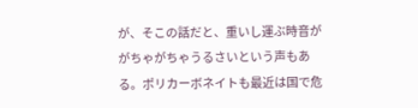が、そこの話だと、重いし運ぶ時音ががちゃがちゃうるさいという声もある。ポリカーボネイトも最近は国で危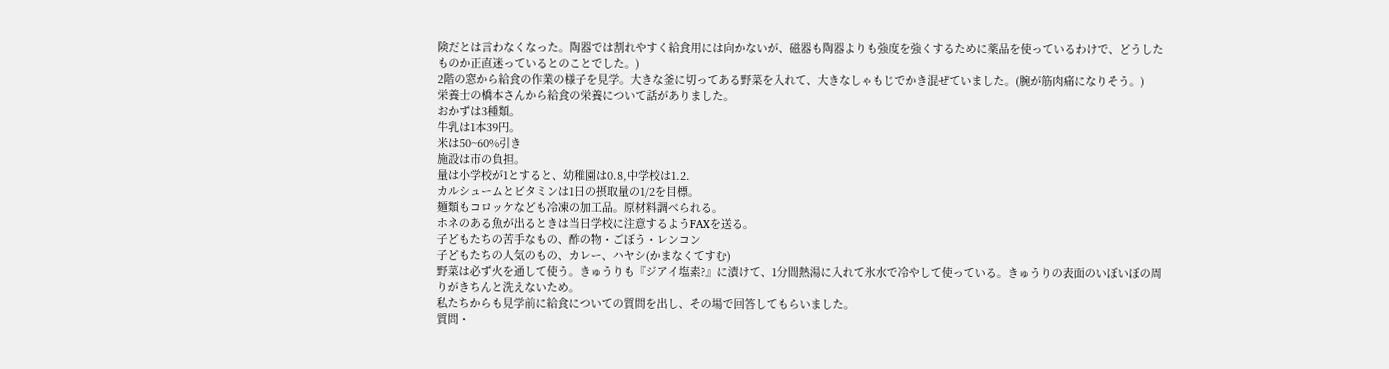険だとは言わなくなった。陶器では割れやすく給食用には向かないが、磁器も陶器よりも強度を強くするために薬品を使っているわけで、どうしたものか正直迷っているとのことでした。)
2階の窓から給食の作業の様子を見学。大きな釜に切ってある野菜を入れて、大きなしゃもじでかき混ぜていました。(腕が筋肉痛になりそう。)
栄養士の橋本さんから給食の栄養について話がありました。
おかずは3種類。
牛乳は1本39円。
米は50~60%引き
施設は市の負担。
量は小学校が1とすると、幼稚園は0.8,中学校は1.2.
カルシュームとビタミンは1日の摂取量の1/2を目標。
麺類もコロッケなども冷凍の加工品。原材料調べられる。
ホネのある魚が出るときは当日学校に注意するようFAXを送る。
子どもたちの苦手なもの、酢の物・ごぼう・レンコン
子どもたちの人気のもの、カレー、ハヤシ(かまなくてすむ)
野菜は必ず火を通して使う。きゅうりも『ジアイ塩素?』に漬けて、1分間熱湯に入れて氷水で冷やして使っている。きゅうりの表面のいぼいぼの周りがきちんと洗えないため。
私たちからも見学前に給食についての質問を出し、その場で回答してもらいました。
質問・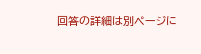回答の詳細は別ページに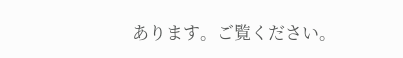あります。ご覧ください。